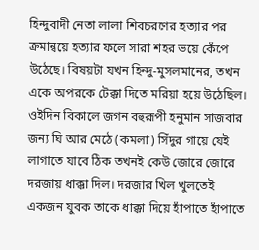হিন্দুবাদী নেতা লালা শিবচরণের হত্যার পর ক্রমান্বয়ে হত্যার ফলে সারা শহর ভয়ে কেঁপে উঠেছে। বিষয়টা যখন হিন্দু-মুসলমানের, তখন একে অপরকে টেক্কা দিতে মরিয়া হয়ে উঠেছিল।
ওইদিন বিকালে জগন বহুরূপী হনুমান সাজবার জন্য ঘি আর মেঠে (কমলা) সিঁদুর গায়ে যেই লাগাতে যাবে ঠিক তখনই কেউ জোরে জোরে দরজায় ধাক্কা দিল। দরজার খিল খুলতেই একজন যুবক তাকে ধাক্কা দিয়ে হাঁপাতে হাঁপাতে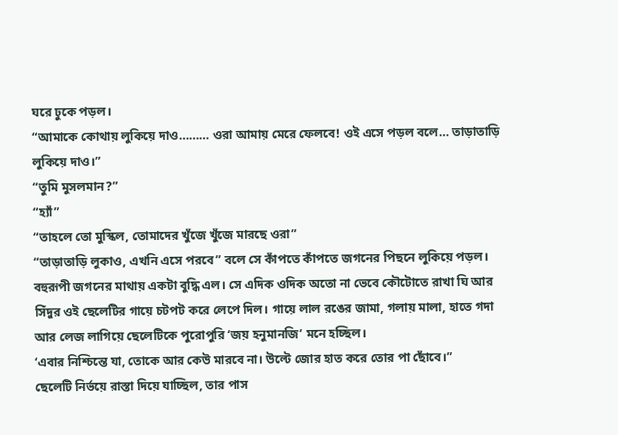ঘরে ঢুকে পড়ল।
“আমাকে কোথায় লুকিয়ে দাও……… ওরা আমায় মেরে ফেলবে! ওই এসে পড়ল বলে… তাড়াতাড়ি লুকিয়ে দাও।”
“তুমি মুসলমান?”
“হ্যাঁ”
“তাহলে তো মুস্কিল, তোমাদের খুঁজে খুঁজে মারছে ওরা”
“তাড়াতাড়ি লুকাও, এখনি এসে পরবে” বলে সে কাঁপতে কাঁপতে জগনের পিছনে লুকিয়ে পড়ল।
বহুরূপী জগনের মাথায় একটা বুদ্ধি এল। সে এদিক ওদিক অতো না ভেবে কৌটোতে রাখা ঘি আর সিঁদুর ওই ছেলেটির গায়ে চটপট করে লেপে দিল। গায়ে লাল রঙের জামা, গলায় মালা, হাতে গদা আর লেজ লাগিয়ে ছেলেটিকে পুরোপুরি ‘জয় হনুমানজি’ মনে হচ্ছিল।
‘এবার নিশ্চিন্তে যা, তোকে আর কেউ মারবে না। উল্টে জোর হাত করে তোর পা ছোঁবে।”
ছেলেটি নির্ভয়ে রাস্তা দিয়ে যাচ্ছিল, তার পাস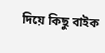দিয়ে কিছু বাইক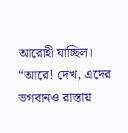আরোহী যাচ্ছিল।
“আরে! দেখ, এদের ভগবানও রাস্তায়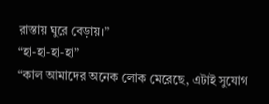রাস্তায় ঘুরে বেড়ায়।”
“হা-হা-হা-হা”
“কাল আমাদের অনেক লোক মেরেছে, এটাই সুযোগ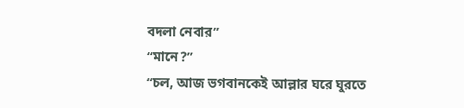বদলা নেবার”
“মানে?”
“চল, আজ ভগবানকেই আল্লার ঘরে ঘুরতে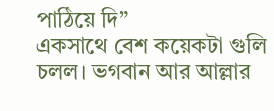পাঠিয়ে দি”
একসাথে বেশ কয়েকটা গুলি চলল। ভগবান আর আল্লার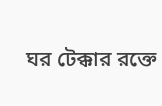ঘর টেক্কার রক্তে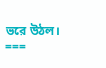ভরে উঠল।
===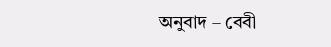অনুবাদ – বেবী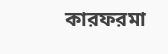কারফরমা